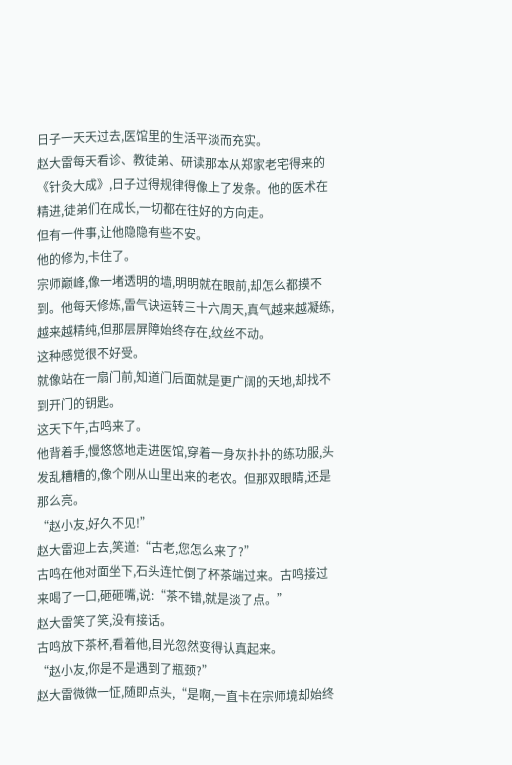日子一天天过去,医馆里的生活平淡而充实。
赵大雷每天看诊、教徒弟、研读那本从郑家老宅得来的《针灸大成》,日子过得规律得像上了发条。他的医术在精进,徒弟们在成长,一切都在往好的方向走。
但有一件事,让他隐隐有些不安。
他的修为,卡住了。
宗师巅峰,像一堵透明的墙,明明就在眼前,却怎么都摸不到。他每天修炼,雷气诀运转三十六周天,真气越来越凝练,越来越精纯,但那层屏障始终存在,纹丝不动。
这种感觉很不好受。
就像站在一扇门前,知道门后面就是更广阔的天地,却找不到开门的钥匙。
这天下午,古鸣来了。
他背着手,慢悠悠地走进医馆,穿着一身灰扑扑的练功服,头发乱糟糟的,像个刚从山里出来的老农。但那双眼睛,还是那么亮。
“赵小友,好久不见!”
赵大雷迎上去,笑道:“古老,您怎么来了?”
古鸣在他对面坐下,石头连忙倒了杯茶端过来。古鸣接过来喝了一口,砸砸嘴,说:“茶不错,就是淡了点。”
赵大雷笑了笑,没有接话。
古鸣放下茶杯,看着他,目光忽然变得认真起来。
“赵小友,你是不是遇到了瓶颈?”
赵大雷微微一怔,随即点头,“是啊,一直卡在宗师境却始终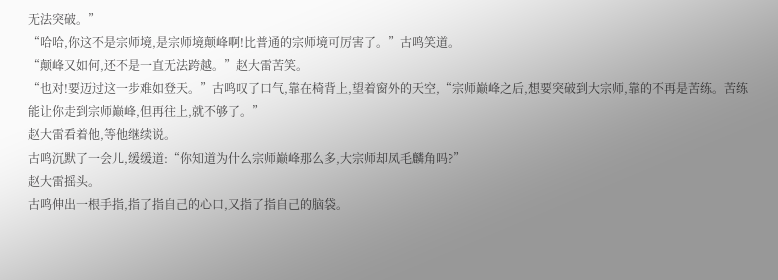无法突破。”
“哈哈,你这不是宗师境,是宗师境颠峰啊!比普通的宗师境可厉害了。”古鸣笑道。
“颠峰又如何,还不是一直无法跨越。”赵大雷苦笑。
“也对!要迈过这一步难如登天。”古鸣叹了口气,靠在椅背上,望着窗外的天空,“宗师巅峰之后,想要突破到大宗师,靠的不再是苦练。苦练能让你走到宗师巅峰,但再往上,就不够了。”
赵大雷看着他,等他继续说。
古鸣沉默了一会儿,缓缓道:“你知道为什么宗师巅峰那么多,大宗师却凤毛麟角吗?”
赵大雷摇头。
古鸣伸出一根手指,指了指自己的心口,又指了指自己的脑袋。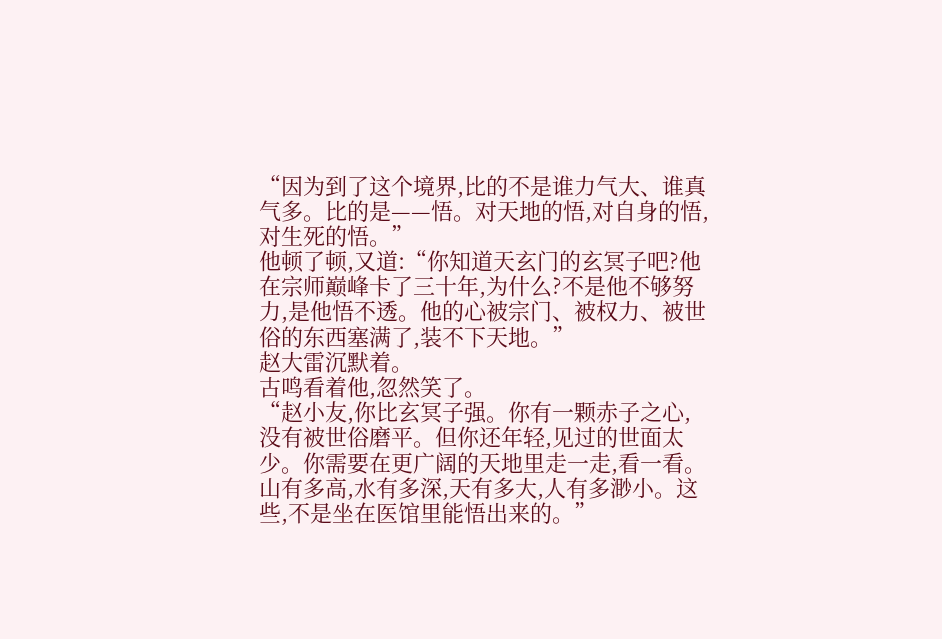“因为到了这个境界,比的不是谁力气大、谁真气多。比的是——悟。对天地的悟,对自身的悟,对生死的悟。”
他顿了顿,又道:“你知道天玄门的玄冥子吧?他在宗师巅峰卡了三十年,为什么?不是他不够努力,是他悟不透。他的心被宗门、被权力、被世俗的东西塞满了,装不下天地。”
赵大雷沉默着。
古鸣看着他,忽然笑了。
“赵小友,你比玄冥子强。你有一颗赤子之心,没有被世俗磨平。但你还年轻,见过的世面太少。你需要在更广阔的天地里走一走,看一看。山有多高,水有多深,天有多大,人有多渺小。这些,不是坐在医馆里能悟出来的。”